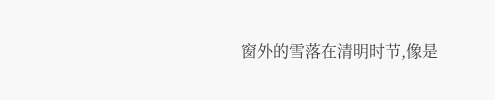窗外的雪落在清明时节,像是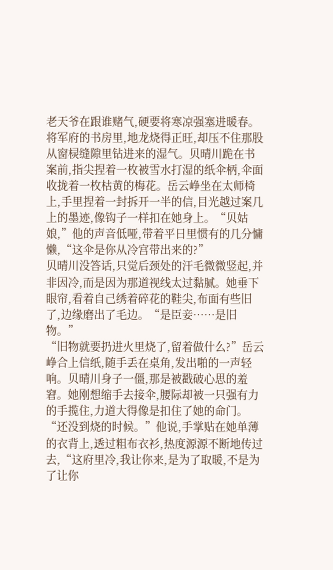老天爷在跟谁赌气,硬要将寒凉强塞进暖春。将军府的书房里,地龙烧得正旺,却压不住那股从窗棂缝隙里钻进来的湿气。贝晴川跪在书案前,指尖捏着一枚被雪水打湿的纸伞柄,伞面收拢着一枚枯黄的梅花。岳云峥坐在太师椅上,手里捏着一封拆开一半的信,目光越过案几上的墨迹,像钩子一样扣在她身上。“贝姑娘,”他的声音低哑,带着平日里惯有的几分慵懒,“这伞是你从冷宫带出来的?”
贝晴川没答话,只觉后颈处的汗毛微微竖起,并非因冷,而是因为那道视线太过黏腻。她垂下眼帘,看着自己绣着碎花的鞋尖,布面有些旧了,边缘磨出了毛边。“是臣妾……是旧物。”
“旧物就要扔进火里烧了,留着做什么?”岳云峥合上信纸,随手丢在桌角,发出啪的一声轻响。贝晴川身子一僵,那是被戳破心思的羞窘。她刚想缩手去接伞,腰际却被一只强有力的手揽住,力道大得像是扣住了她的命门。“还没到烧的时候。”他说,手掌贴在她单薄的衣背上,透过粗布衣衫,热度源源不断地传过去,“这府里冷,我让你来,是为了取暖,不是为了让你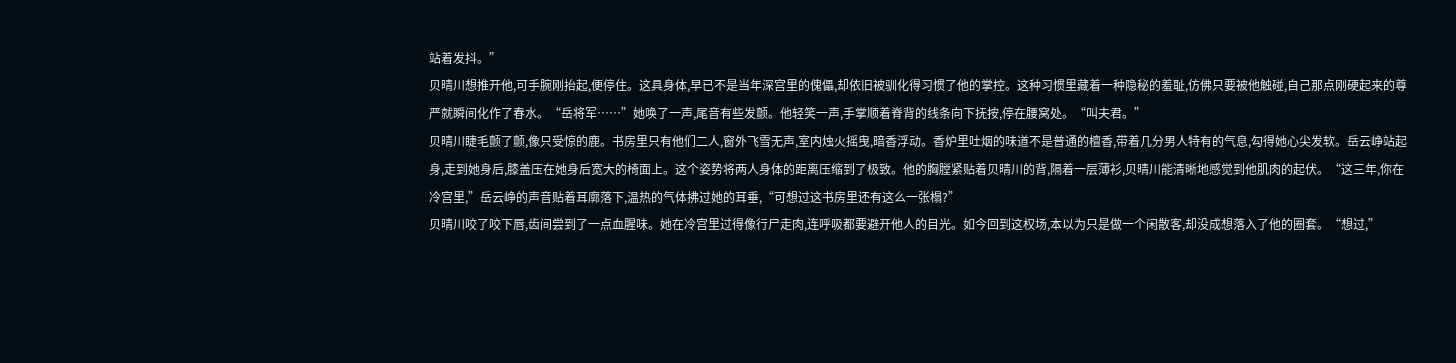站着发抖。”
贝晴川想推开他,可手腕刚抬起,便停住。这具身体,早已不是当年深宫里的傀儡,却依旧被驯化得习惯了他的掌控。这种习惯里藏着一种隐秘的羞耻,仿佛只要被他触碰,自己那点刚硬起来的尊严就瞬间化作了春水。“岳将军……”她唤了一声,尾音有些发颤。他轻笑一声,手掌顺着脊背的线条向下抚按,停在腰窝处。“叫夫君。”
贝晴川睫毛颤了颤,像只受惊的鹿。书房里只有他们二人,窗外飞雪无声,室内烛火摇曳,暗香浮动。香炉里吐烟的味道不是普通的檀香,带着几分男人特有的气息,勾得她心尖发软。岳云峥站起身,走到她身后,膝盖压在她身后宽大的椅面上。这个姿势将两人身体的距离压缩到了极致。他的胸膛紧贴着贝晴川的背,隔着一层薄衫,贝晴川能清晰地感觉到他肌肉的起伏。“这三年,你在冷宫里,”岳云峥的声音贴着耳廓落下,温热的气体拂过她的耳垂,“可想过这书房里还有这么一张榻?”
贝晴川咬了咬下唇,齿间尝到了一点血腥味。她在冷宫里过得像行尸走肉,连呼吸都要避开他人的目光。如今回到这权场,本以为只是做一个闲散客,却没成想落入了他的圈套。“想过,”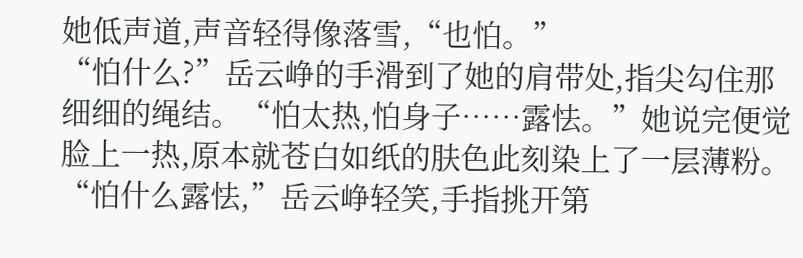她低声道,声音轻得像落雪,“也怕。”
“怕什么?”岳云峥的手滑到了她的肩带处,指尖勾住那细细的绳结。“怕太热,怕身子……露怯。”她说完便觉脸上一热,原本就苍白如纸的肤色此刻染上了一层薄粉。“怕什么露怯,”岳云峥轻笑,手指挑开第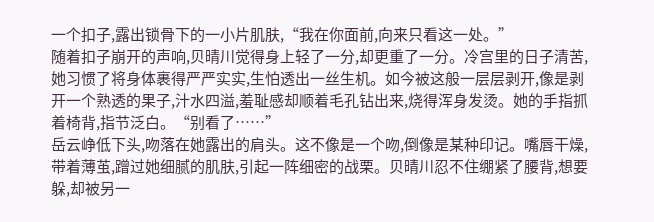一个扣子,露出锁骨下的一小片肌肤,“我在你面前,向来只看这一处。”
随着扣子崩开的声响,贝晴川觉得身上轻了一分,却更重了一分。冷宫里的日子清苦,她习惯了将身体裹得严严实实,生怕透出一丝生机。如今被这般一层层剥开,像是剥开一个熟透的果子,汁水四溢,羞耻感却顺着毛孔钻出来,烧得浑身发烫。她的手指抓着椅背,指节泛白。“别看了……”
岳云峥低下头,吻落在她露出的肩头。这不像是一个吻,倒像是某种印记。嘴唇干燥,带着薄茧,蹭过她细腻的肌肤,引起一阵细密的战栗。贝晴川忍不住绷紧了腰背,想要躲,却被另一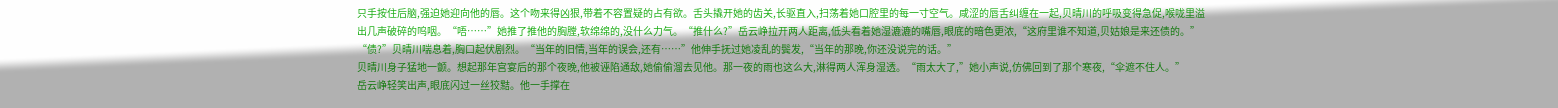只手按住后脑,强迫她迎向他的唇。这个吻来得凶狠,带着不容置疑的占有欲。舌头撬开她的齿关,长驱直入,扫荡着她口腔里的每一寸空气。咸涩的唇舌纠缠在一起,贝晴川的呼吸变得急促,喉咙里溢出几声破碎的呜咽。“唔……”她推了推他的胸膛,软绵绵的,没什么力气。“推什么?”岳云峥拉开两人距离,低头看着她湿漉漉的嘴唇,眼底的暗色更浓,“这府里谁不知道,贝姑娘是来还债的。”
“债?”贝晴川喘息着,胸口起伏剧烈。“当年的旧情,当年的误会,还有……”他伸手抚过她凌乱的鬓发,“当年的那晚,你还没说完的话。”
贝晴川身子猛地一颤。想起那年宫宴后的那个夜晚,他被诬陷通敌,她偷偷溜去见他。那一夜的雨也这么大,淋得两人浑身湿透。“雨太大了,”她小声说,仿佛回到了那个寒夜,“伞遮不住人。”
岳云峥轻笑出声,眼底闪过一丝狡黠。他一手撑在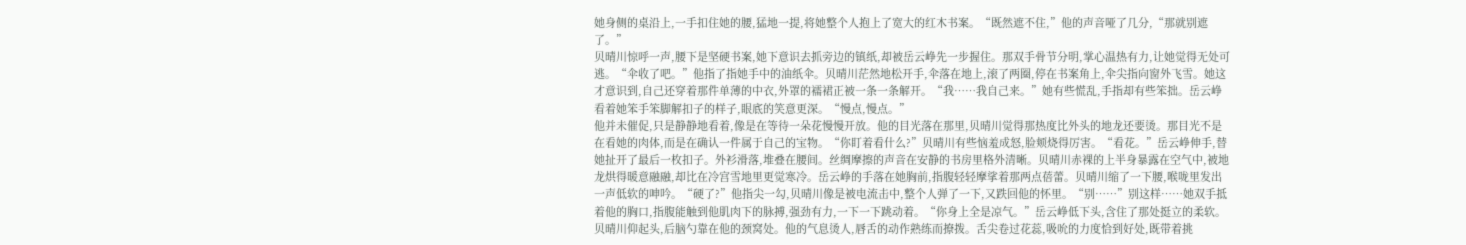她身侧的桌沿上,一手扣住她的腰,猛地一提,将她整个人抱上了宽大的红木书案。“既然遮不住,”他的声音哑了几分,“那就别遮了。”
贝晴川惊呼一声,腰下是坚硬书案,她下意识去抓旁边的镇纸,却被岳云峥先一步握住。那双手骨节分明,掌心温热有力,让她觉得无处可逃。“伞收了吧。”他指了指她手中的油纸伞。贝晴川茫然地松开手,伞落在地上,滚了两圈,停在书案角上,伞尖指向窗外飞雪。她这才意识到,自己还穿着那件单薄的中衣,外罩的襦裙正被一条一条解开。“我……我自己来。”她有些慌乱,手指却有些笨拙。岳云峥看着她笨手笨脚解扣子的样子,眼底的笑意更深。“慢点,慢点。”
他并未催促,只是静静地看着,像是在等待一朵花慢慢开放。他的目光落在那里,贝晴川觉得那热度比外头的地龙还要烫。那目光不是在看她的肉体,而是在确认一件属于自己的宝物。“你盯着看什么?”贝晴川有些恼羞成怒,脸颊烧得厉害。“看花。”岳云峥伸手,替她扯开了最后一枚扣子。外衫滑落,堆叠在腰间。丝绸摩擦的声音在安静的书房里格外清晰。贝晴川赤裸的上半身暴露在空气中,被地龙烘得暖意融融,却比在冷宫雪地里更觉寒冷。岳云峥的手落在她胸前,指腹轻轻摩挲着那两点蓓蕾。贝晴川缩了一下腰,喉咙里发出一声低软的呻吟。“硬了?”他指尖一勾,贝晴川像是被电流击中,整个人弹了一下,又跌回他的怀里。“别……”别这样……她双手抵着他的胸口,指腹能触到他肌肉下的脉搏,强劲有力,一下一下跳动着。“你身上全是凉气。”岳云峥低下头,含住了那处挺立的柔软。贝晴川仰起头,后脑勺靠在他的颈窝处。他的气息烫人,唇舌的动作熟练而撩拨。舌尖卷过花蕊,吸吮的力度恰到好处,既带着挑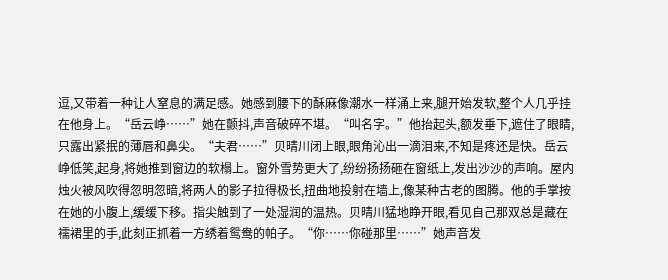逗,又带着一种让人窒息的满足感。她感到腰下的酥麻像潮水一样涌上来,腿开始发软,整个人几乎挂在他身上。“岳云峥……”她在颤抖,声音破碎不堪。“叫名字。”他抬起头,额发垂下,遮住了眼睛,只露出紧抿的薄唇和鼻尖。“夫君……”贝晴川闭上眼,眼角沁出一滴泪来,不知是疼还是快。岳云峥低笑,起身,将她推到窗边的软榻上。窗外雪势更大了,纷纷扬扬砸在窗纸上,发出沙沙的声响。屋内烛火被风吹得忽明忽暗,将两人的影子拉得极长,扭曲地投射在墙上,像某种古老的图腾。他的手掌按在她的小腹上,缓缓下移。指尖触到了一处湿润的温热。贝晴川猛地睁开眼,看见自己那双总是藏在襦裙里的手,此刻正抓着一方绣着鸳鸯的帕子。“你……你碰那里……”她声音发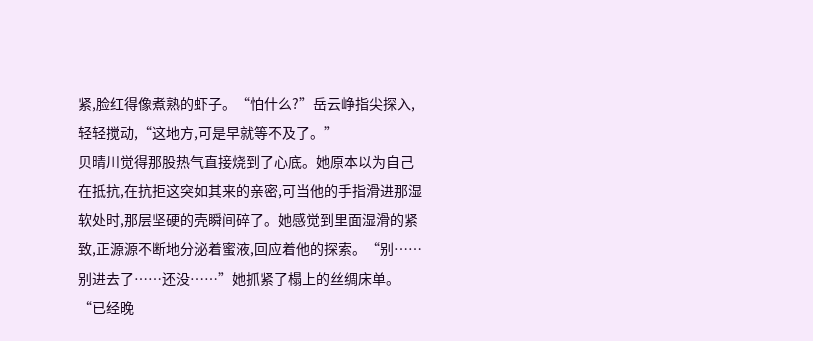紧,脸红得像煮熟的虾子。“怕什么?”岳云峥指尖探入,轻轻搅动,“这地方,可是早就等不及了。”
贝晴川觉得那股热气直接烧到了心底。她原本以为自己在抵抗,在抗拒这突如其来的亲密,可当他的手指滑进那湿软处时,那层坚硬的壳瞬间碎了。她感觉到里面湿滑的紧致,正源源不断地分泌着蜜液,回应着他的探索。“别……别进去了……还没……”她抓紧了榻上的丝绸床单。“已经晚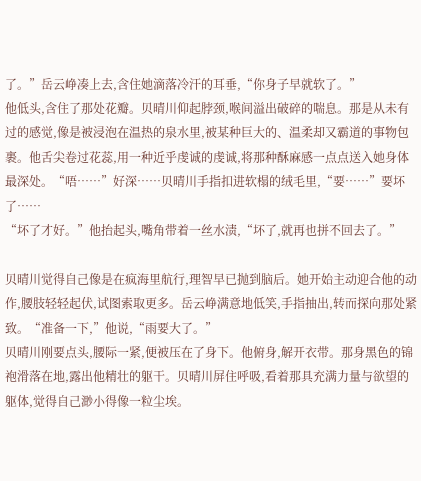了。”岳云峥凑上去,含住她滴落冷汗的耳垂,“你身子早就软了。”
他低头,含住了那处花瓣。贝晴川仰起脖颈,喉间溢出破碎的喘息。那是从未有过的感觉,像是被浸泡在温热的泉水里,被某种巨大的、温柔却又霸道的事物包裹。他舌尖卷过花蕊,用一种近乎虔诚的虔诚,将那种酥麻感一点点送入她身体最深处。“唔……”好深……贝晴川手指扣进软榻的绒毛里,“要……”要坏了……
“坏了才好。”他抬起头,嘴角带着一丝水渍,“坏了,就再也拼不回去了。”

贝晴川觉得自己像是在疯海里航行,理智早已抛到脑后。她开始主动迎合他的动作,腰肢轻轻起伏,试图索取更多。岳云峥满意地低笑,手指抽出,转而探向那处紧致。“准备一下,”他说,“雨要大了。”
贝晴川刚要点头,腰际一紧,便被压在了身下。他俯身,解开衣带。那身黑色的锦袍滑落在地,露出他精壮的躯干。贝晴川屏住呼吸,看着那具充满力量与欲望的躯体,觉得自己渺小得像一粒尘埃。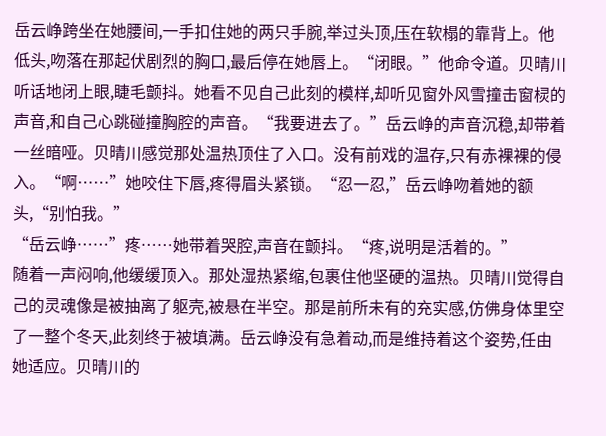岳云峥跨坐在她腰间,一手扣住她的两只手腕,举过头顶,压在软榻的靠背上。他低头,吻落在那起伏剧烈的胸口,最后停在她唇上。“闭眼。”他命令道。贝晴川听话地闭上眼,睫毛颤抖。她看不见自己此刻的模样,却听见窗外风雪撞击窗棂的声音,和自己心跳碰撞胸腔的声音。“我要进去了。”岳云峥的声音沉稳,却带着一丝暗哑。贝晴川感觉那处温热顶住了入口。没有前戏的温存,只有赤裸裸的侵入。“啊……”她咬住下唇,疼得眉头紧锁。“忍一忍,”岳云峥吻着她的额头,“别怕我。”
“岳云峥……”疼……她带着哭腔,声音在颤抖。“疼,说明是活着的。”
随着一声闷响,他缓缓顶入。那处湿热紧缩,包裹住他坚硬的温热。贝晴川觉得自己的灵魂像是被抽离了躯壳,被悬在半空。那是前所未有的充实感,仿佛身体里空了一整个冬天,此刻终于被填满。岳云峥没有急着动,而是维持着这个姿势,任由她适应。贝晴川的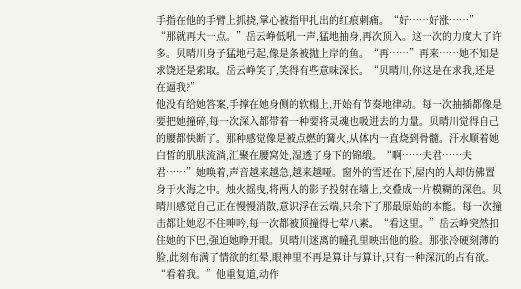手指在他的手臂上抓挠,掌心被指甲扎出的红痕刺痛。“好……好涨……”
“那就再大一点。”岳云峥低吼一声,猛地抽身,再次顶入。这一次的力度大了许多。贝晴川身子猛地弓起,像是条被抛上岸的鱼。“再……”再来……她不知是求饶还是索取。岳云峥笑了,笑得有些意味深长。“贝晴川,你这是在求我,还是在逼我?”
他没有给她答案,手撑在她身侧的软榻上,开始有节奏地律动。每一次抽插都像是要把她撞碎,每一次深入都带着一种要将灵魂也吸进去的力量。贝晴川觉得自己的腰都快断了。那种感觉像是被点燃的篝火,从体内一直烧到骨髓。汗水顺着她白皙的肌肤流淌,汇聚在腰窝处,湿透了身下的锦缎。“啊……夫君……夫君……”她唤着,声音越来越急,越来越哑。窗外的雪还在下,屋内的人却仿佛置身于火海之中。烛火摇曳,将两人的影子投射在墙上,交叠成一片模糊的深色。贝晴川感觉自己正在慢慢消散,意识浮在云端,只余下了那最原始的本能。每一次撞击都让她忍不住呻吟,每一次都被顶撞得七荤八素。“看这里。”岳云峥突然扣住她的下巴,强迫她睁开眼。贝晴川迷离的瞳孔里映出他的脸。那张冷硬刻薄的脸,此刻布满了情欲的红晕,眼神里不再是算计与算计,只有一种深沉的占有欲。“看着我。”他重复道,动作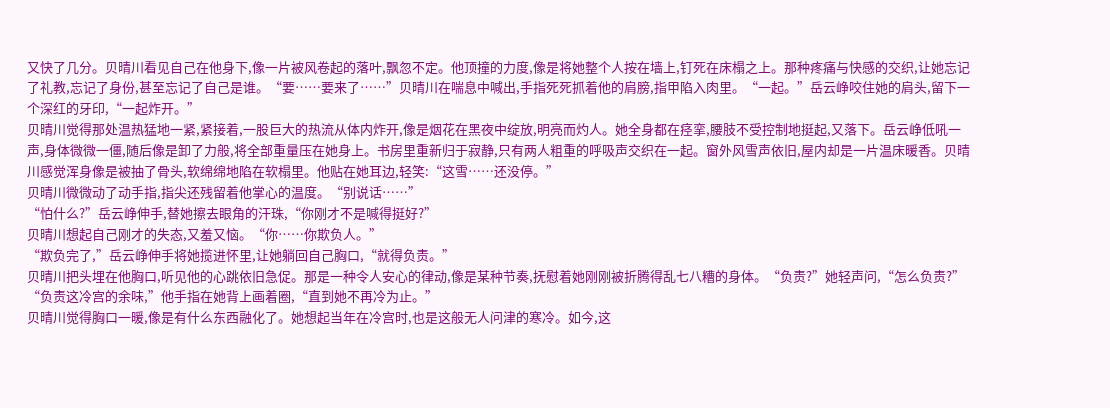又快了几分。贝晴川看见自己在他身下,像一片被风卷起的落叶,飘忽不定。他顶撞的力度,像是将她整个人按在墙上,钉死在床榻之上。那种疼痛与快感的交织,让她忘记了礼教,忘记了身份,甚至忘记了自己是谁。“要……要来了……”贝晴川在喘息中喊出,手指死死抓着他的肩膀,指甲陷入肉里。“一起。”岳云峥咬住她的肩头,留下一个深红的牙印,“一起炸开。”
贝晴川觉得那处温热猛地一紧,紧接着,一股巨大的热流从体内炸开,像是烟花在黑夜中绽放,明亮而灼人。她全身都在痉挛,腰肢不受控制地挺起,又落下。岳云峥低吼一声,身体微微一僵,随后像是卸了力般,将全部重量压在她身上。书房里重新归于寂静,只有两人粗重的呼吸声交织在一起。窗外风雪声依旧,屋内却是一片温床暖香。贝晴川感觉浑身像是被抽了骨头,软绵绵地陷在软榻里。他贴在她耳边,轻笑:“这雪……还没停。”
贝晴川微微动了动手指,指尖还残留着他掌心的温度。“别说话……”
“怕什么?”岳云峥伸手,替她擦去眼角的汗珠,“你刚才不是喊得挺好?”
贝晴川想起自己刚才的失态,又羞又恼。“你……你欺负人。”
“欺负完了,”岳云峥伸手将她揽进怀里,让她躺回自己胸口,“就得负责。”
贝晴川把头埋在他胸口,听见他的心跳依旧急促。那是一种令人安心的律动,像是某种节奏,抚慰着她刚刚被折腾得乱七八糟的身体。“负责?”她轻声问,“怎么负责?”
“负责这冷宫的余味,”他手指在她背上画着圈,“直到她不再冷为止。”
贝晴川觉得胸口一暖,像是有什么东西融化了。她想起当年在冷宫时,也是这般无人问津的寒冷。如今,这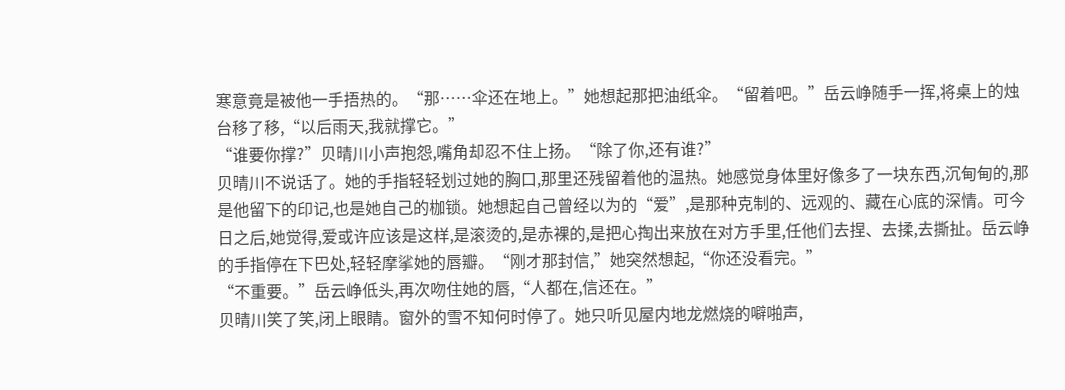寒意竟是被他一手捂热的。“那……伞还在地上。”她想起那把油纸伞。“留着吧。”岳云峥随手一挥,将桌上的烛台移了移,“以后雨天,我就撑它。”
“谁要你撑?”贝晴川小声抱怨,嘴角却忍不住上扬。“除了你,还有谁?”
贝晴川不说话了。她的手指轻轻划过她的胸口,那里还残留着他的温热。她感觉身体里好像多了一块东西,沉甸甸的,那是他留下的印记,也是她自己的枷锁。她想起自己曾经以为的“爱”,是那种克制的、远观的、藏在心底的深情。可今日之后,她觉得,爱或许应该是这样,是滚烫的,是赤裸的,是把心掏出来放在对方手里,任他们去捏、去揉,去撕扯。岳云峥的手指停在下巴处,轻轻摩挲她的唇瓣。“刚才那封信,”她突然想起,“你还没看完。”
“不重要。”岳云峥低头,再次吻住她的唇,“人都在,信还在。”
贝晴川笑了笑,闭上眼睛。窗外的雪不知何时停了。她只听见屋内地龙燃烧的噼啪声,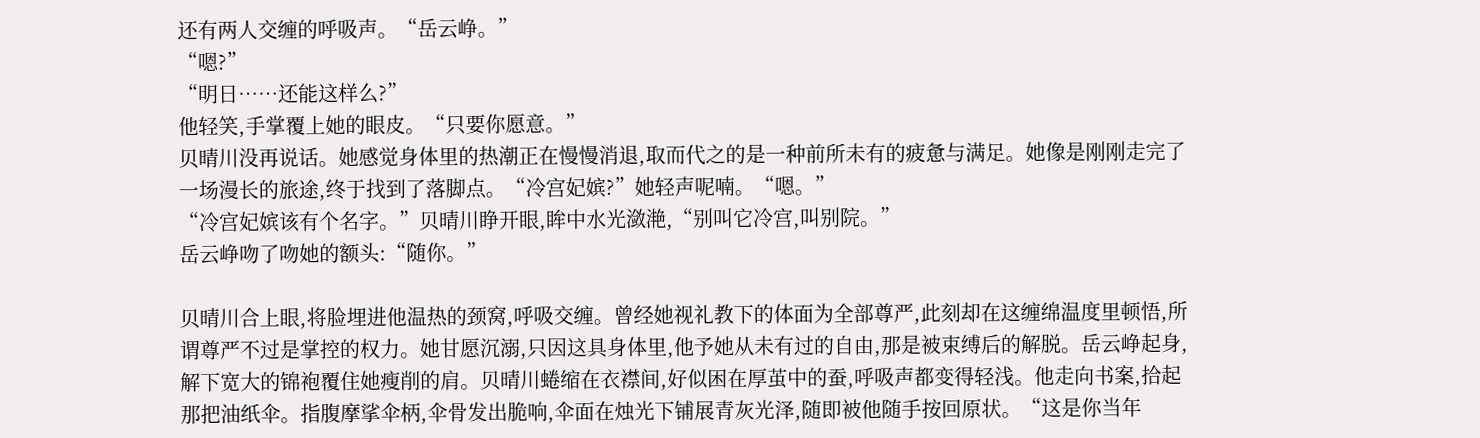还有两人交缠的呼吸声。“岳云峥。”
“嗯?”
“明日……还能这样么?”
他轻笑,手掌覆上她的眼皮。“只要你愿意。”
贝晴川没再说话。她感觉身体里的热潮正在慢慢消退,取而代之的是一种前所未有的疲惫与满足。她像是刚刚走完了一场漫长的旅途,终于找到了落脚点。“冷宫妃嫔?”她轻声呢喃。“嗯。”
“冷宫妃嫔该有个名字。”贝晴川睁开眼,眸中水光潋滟,“别叫它冷宫,叫别院。”
岳云峥吻了吻她的额头:“随你。”

贝晴川合上眼,将脸埋进他温热的颈窝,呼吸交缠。曾经她视礼教下的体面为全部尊严,此刻却在这缠绵温度里顿悟,所谓尊严不过是掌控的权力。她甘愿沉溺,只因这具身体里,他予她从未有过的自由,那是被束缚后的解脱。岳云峥起身,解下宽大的锦袍覆住她瘦削的肩。贝晴川蜷缩在衣襟间,好似困在厚茧中的蚕,呼吸声都变得轻浅。他走向书案,拾起那把油纸伞。指腹摩挲伞柄,伞骨发出脆响,伞面在烛光下铺展青灰光泽,随即被他随手按回原状。“这是你当年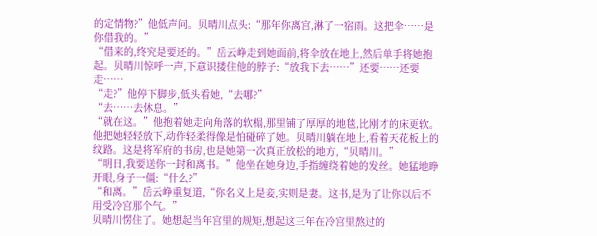的定情物?”他低声问。贝晴川点头:“那年你离宫,淋了一宿雨。这把伞……是你借我的。”
“借来的,终究是要还的。”岳云峥走到她面前,将伞放在地上,然后单手将她抱起。贝晴川惊呼一声,下意识搂住他的脖子:“放我下去……”还要……还要走……
“走?”他停下脚步,低头看她,“去哪?”
“去……去休息。”
“就在这。”他抱着她走向角落的软榻,那里铺了厚厚的地毯,比刚才的床更软。他把她轻轻放下,动作轻柔得像是怕碰碎了她。贝晴川躺在地上,看着天花板上的纹路。这是将军府的书房,也是她第一次真正放松的地方,“贝晴川。”
“明日,我要送你一封和离书。”他坐在她身边,手指缠绕着她的发丝。她猛地睁开眼,身子一僵:“什么?”
“和离。”岳云峥重复道,“你名义上是妾,实则是妻。这书,是为了让你以后不用受冷宫那个气。”
贝晴川愣住了。她想起当年宫里的规矩,想起这三年在冷宫里熬过的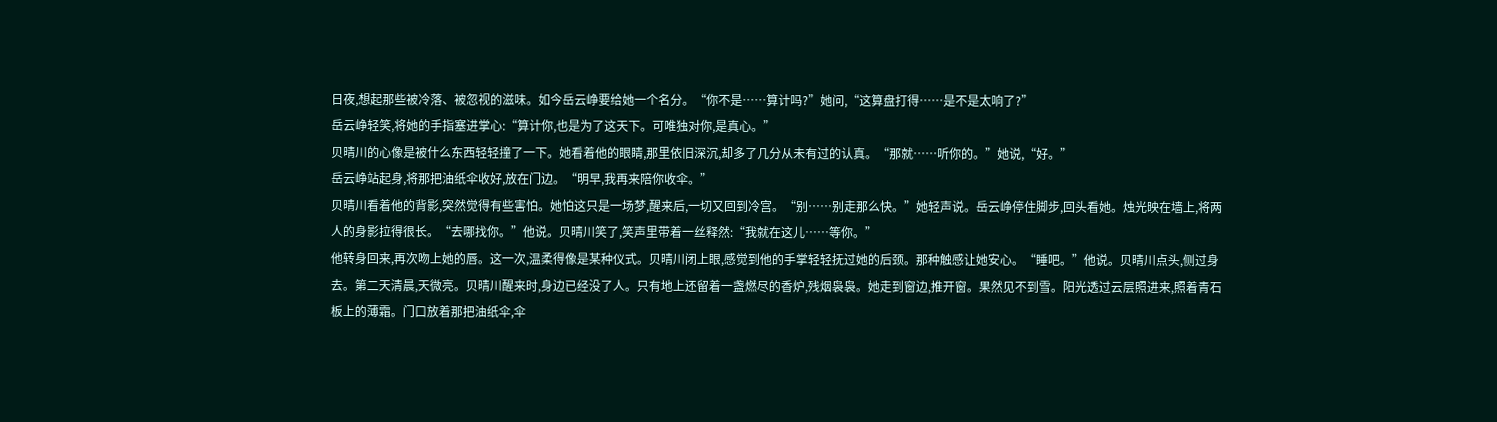日夜,想起那些被冷落、被忽视的滋味。如今岳云峥要给她一个名分。“你不是……算计吗?”她问,“这算盘打得……是不是太响了?”
岳云峥轻笑,将她的手指塞进掌心:“算计你,也是为了这天下。可唯独对你,是真心。”
贝晴川的心像是被什么东西轻轻撞了一下。她看着他的眼睛,那里依旧深沉,却多了几分从未有过的认真。“那就……听你的。”她说,“好。”
岳云峥站起身,将那把油纸伞收好,放在门边。“明早,我再来陪你收伞。”
贝晴川看着他的背影,突然觉得有些害怕。她怕这只是一场梦,醒来后,一切又回到冷宫。“别……别走那么快。”她轻声说。岳云峥停住脚步,回头看她。烛光映在墙上,将两人的身影拉得很长。“去哪找你。”他说。贝晴川笑了,笑声里带着一丝释然:“我就在这儿……等你。”
他转身回来,再次吻上她的唇。这一次,温柔得像是某种仪式。贝晴川闭上眼,感觉到他的手掌轻轻抚过她的后颈。那种触感让她安心。“睡吧。”他说。贝晴川点头,侧过身去。第二天清晨,天微亮。贝晴川醒来时,身边已经没了人。只有地上还留着一盏燃尽的香炉,残烟袅袅。她走到窗边,推开窗。果然见不到雪。阳光透过云层照进来,照着青石板上的薄霜。门口放着那把油纸伞,伞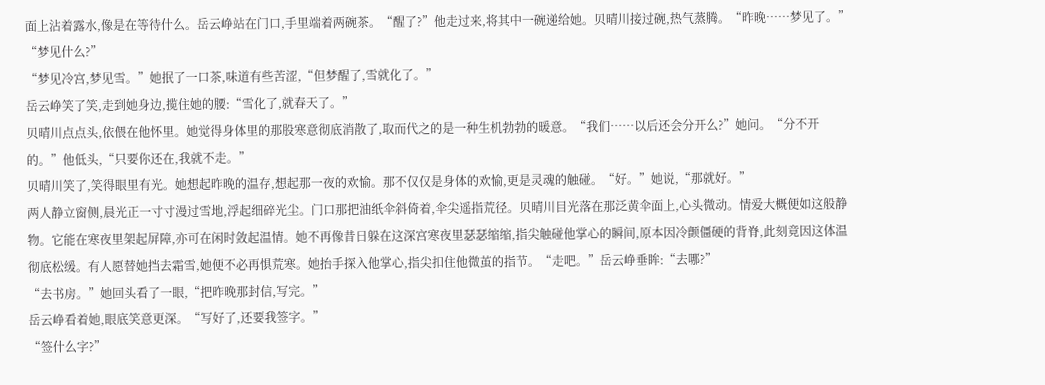面上沾着露水,像是在等待什么。岳云峥站在门口,手里端着两碗茶。“醒了?”他走过来,将其中一碗递给她。贝晴川接过碗,热气蒸腾。“昨晚……梦见了。”
“梦见什么?”
“梦见冷宫,梦见雪。”她抿了一口茶,味道有些苦涩,“但梦醒了,雪就化了。”
岳云峥笑了笑,走到她身边,揽住她的腰:“雪化了,就春天了。”
贝晴川点点头,依偎在他怀里。她觉得身体里的那股寒意彻底消散了,取而代之的是一种生机勃勃的暖意。“我们……以后还会分开么?”她问。“分不开的。”他低头,“只要你还在,我就不走。”
贝晴川笑了,笑得眼里有光。她想起昨晚的温存,想起那一夜的欢愉。那不仅仅是身体的欢愉,更是灵魂的触碰。“好。”她说,“那就好。”
两人静立窗侧,晨光正一寸寸漫过雪地,浮起细碎光尘。门口那把油纸伞斜倚着,伞尖遥指荒径。贝晴川目光落在那泛黄伞面上,心头微动。情爱大概便如这般静物。它能在寒夜里架起屏障,亦可在闲时敛起温情。她不再像昔日躲在这深宫寒夜里瑟瑟缩缩,指尖触碰他掌心的瞬间,原本因冷颤僵硬的背脊,此刻竟因这体温彻底松缓。有人愿替她挡去霜雪,她便不必再惧荒寒。她抬手探入他掌心,指尖扣住他微茧的指节。“走吧。”岳云峥垂眸:“去哪?”
“去书房。”她回头看了一眼,“把昨晚那封信,写完。”
岳云峥看着她,眼底笑意更深。“写好了,还要我签字。”
“签什么字?”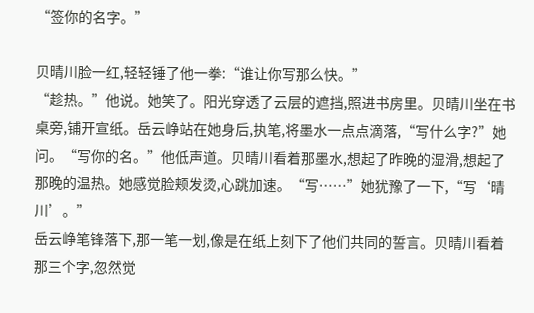“签你的名字。”

贝晴川脸一红,轻轻锤了他一拳:“谁让你写那么快。”
“趁热。”他说。她笑了。阳光穿透了云层的遮挡,照进书房里。贝晴川坐在书桌旁,铺开宣纸。岳云峥站在她身后,执笔,将墨水一点点滴落,“写什么字?”她问。“写你的名。”他低声道。贝晴川看着那墨水,想起了昨晚的湿滑,想起了那晚的温热。她感觉脸颊发烫,心跳加速。“写……”她犹豫了一下,“写‘晴川’。”
岳云峥笔锋落下,那一笔一划,像是在纸上刻下了他们共同的誓言。贝晴川看着那三个字,忽然觉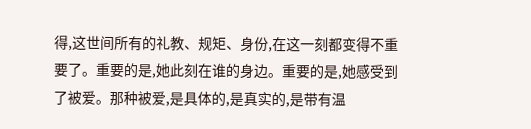得,这世间所有的礼教、规矩、身份,在这一刻都变得不重要了。重要的是,她此刻在谁的身边。重要的是,她感受到了被爱。那种被爱,是具体的,是真实的,是带有温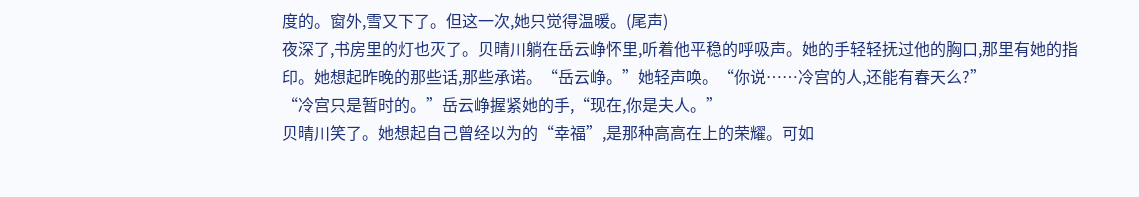度的。窗外,雪又下了。但这一次,她只觉得温暖。(尾声)
夜深了,书房里的灯也灭了。贝晴川躺在岳云峥怀里,听着他平稳的呼吸声。她的手轻轻抚过他的胸口,那里有她的指印。她想起昨晚的那些话,那些承诺。“岳云峥。”她轻声唤。“你说……冷宫的人,还能有春天么?”
“冷宫只是暂时的。”岳云峥握紧她的手,“现在,你是夫人。”
贝晴川笑了。她想起自己曾经以为的“幸福”,是那种高高在上的荣耀。可如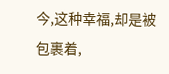今,这种幸福,却是被包裹着,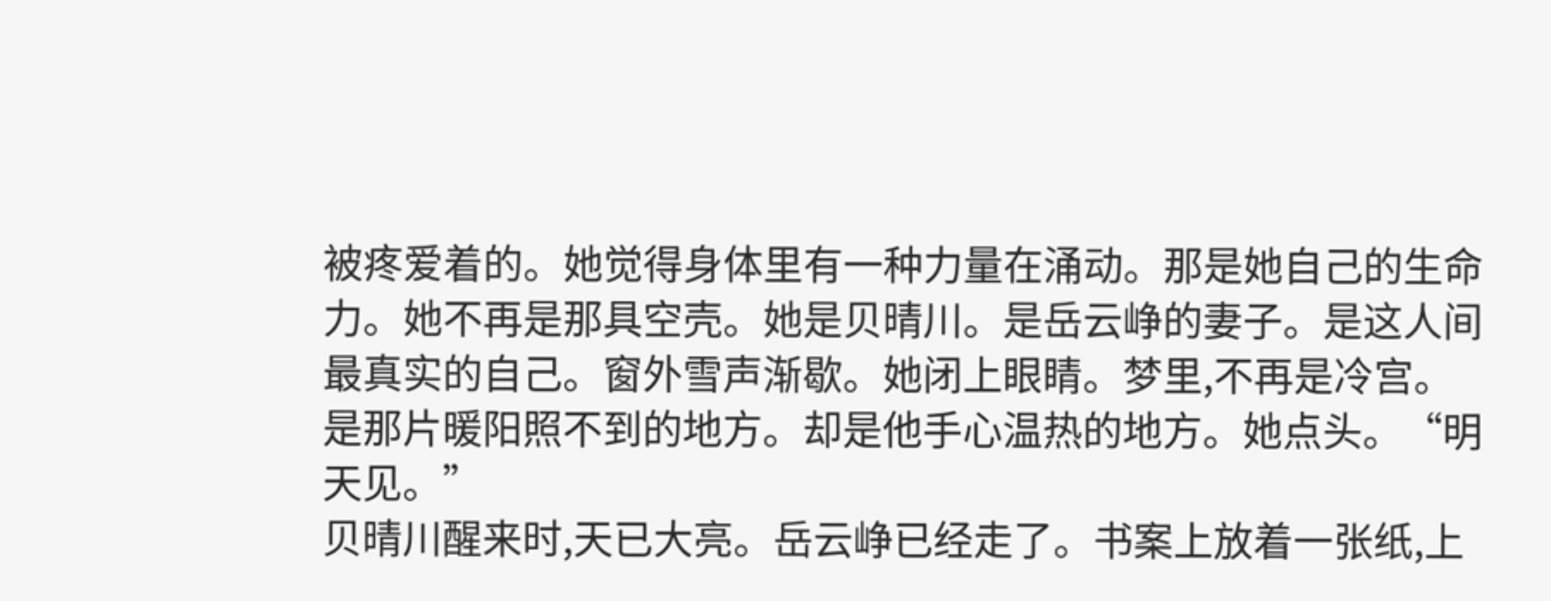被疼爱着的。她觉得身体里有一种力量在涌动。那是她自己的生命力。她不再是那具空壳。她是贝晴川。是岳云峥的妻子。是这人间最真实的自己。窗外雪声渐歇。她闭上眼睛。梦里,不再是冷宫。是那片暖阳照不到的地方。却是他手心温热的地方。她点头。“明天见。”
贝晴川醒来时,天已大亮。岳云峥已经走了。书案上放着一张纸,上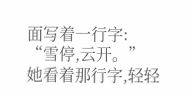面写着一行字:
“雪停,云开。”
她看着那行字,轻轻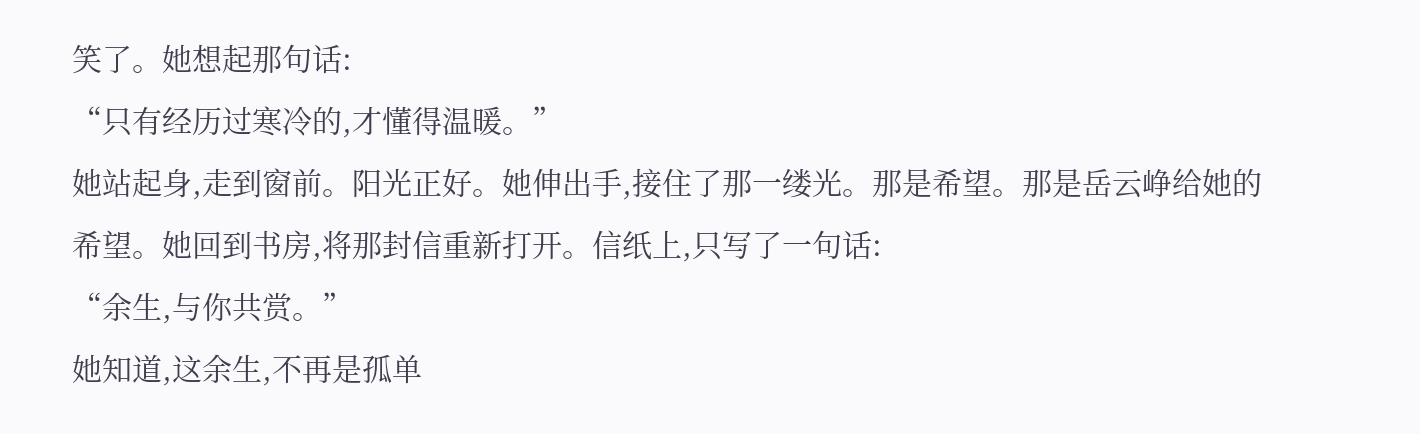笑了。她想起那句话:
“只有经历过寒冷的,才懂得温暖。”
她站起身,走到窗前。阳光正好。她伸出手,接住了那一缕光。那是希望。那是岳云峥给她的希望。她回到书房,将那封信重新打开。信纸上,只写了一句话:
“余生,与你共赏。”
她知道,这余生,不再是孤单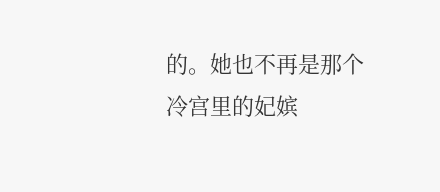的。她也不再是那个冷宫里的妃嫔